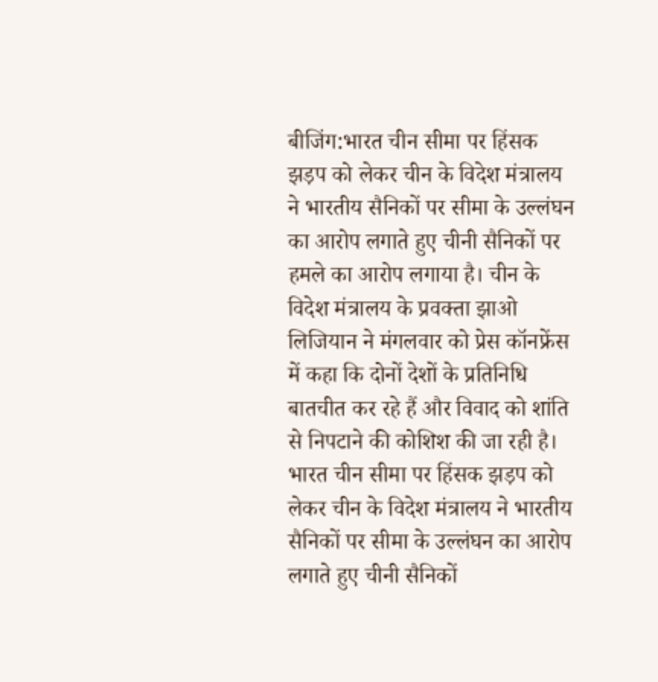बीजिंग:भारत चीन सीमा पर हिंसक झड़प को लेकर चीन के विदेश मंत्रालय ने भारतीय सैनिकों पर सीमा के उल्लंघन का आरोप लगाते हुए चीनी सैनिकों पर हमले का आरोप लगाया है। चीन के विदेश मंत्रालय के प्रवक्ता झाओ लिजियान ने मंगलवार को प्रेस कॉनफ्रेंस में कहा कि दोनों देशों के प्रतिनिधि बातचीत कर रहे हैं और विवाद को शांति से निपटाने की कोशिश की जा रही है।
भारत चीन सीमा पर हिंसक झड़प को लेकर चीन के विदेश मंत्रालय ने भारतीय सैनिकों पर सीमा के उल्लंघन का आरोप लगाते हुए चीनी सैनिकों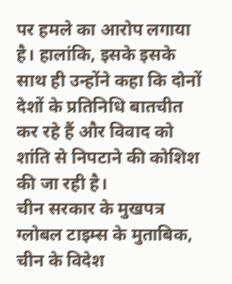पर हमले का आरोप लगाया है। हालांकि, इसके इसके साथ ही उन्होंने कहा कि दोनों देशों के प्रतिनिधि बातचीत कर रहे हैं और विवाद को शांति से निपटाने की कोशिश की जा रही है।
चीन सरकार के मुखपत्र ग्लोबल टाइम्स के मुताबिक, चीन के विदेश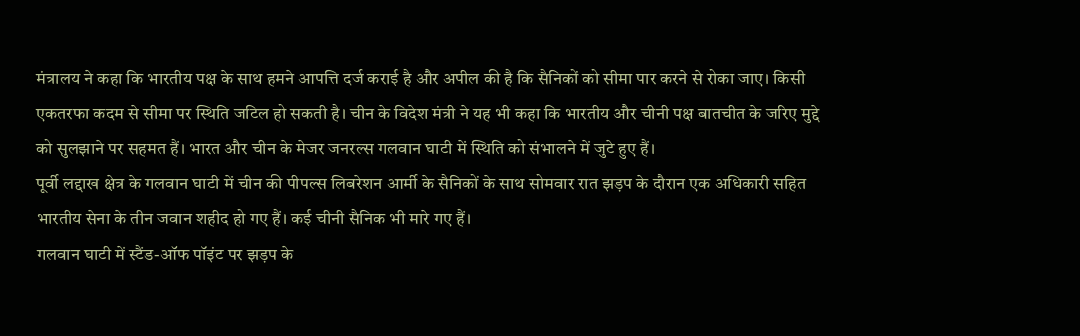मंत्रालय ने कहा कि भारतीय पक्ष के साथ हमने आपत्ति दर्ज कराई है और अपील की है कि सैनिकों को सीमा पार करने से रोका जाए। किसी एकतरफा कदम से सीमा पर स्थिति जटिल हो सकती है। चीन के विदेश मंत्री ने यह भी कहा कि भारतीय और चीनी पक्ष बातचीत के जरिए मुद्दे को सुलझाने पर सहमत हैं। भारत और चीन के मेजर जनरल्स गलवान घाटी में स्थिति को संभालने में जुटे हुए हैं।
पूर्वी लद्दाख क्षेत्र के गलवान घाटी में चीन की पीपल्स लिबरेशन आर्मी के सैनिकों के साथ सोमवार रात झड़प के दौरान एक अधिकारी सहित भारतीय सेना के तीन जवान शहीद हो गए हैं। कई चीनी सैनिक भी मारे गए हैं।
गलवान घाटी में स्टैंड-ऑफ पॉइंट पर झड़प के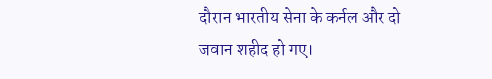दौरान भारतीय सेना के कर्नल और दो जवान शहीद हो गए।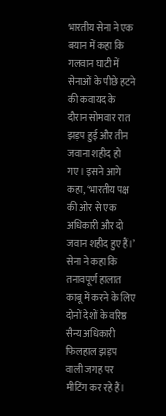भारतीय सेना ने एक बयान में कहा कि गलवान घाटी में सेनाओं के पीछे हटने की कवायद के दौरान सोमवार रात झड़प हुई और तीन जवाना शहीद हो गए। इसने आगे कहा, ‘भारतीय पक्ष की ओर से एक अधिकारी और दो जवान शहीद हुए हैं।’
सेना ने कहा कि तनावपूर्ण हालात काबू में करने के लिए दोनों देशों के वरिष्ठ सैन्य अधिकारी फिलहाल झड़प वाली जगह पर मीटिंग कर रहे हैं।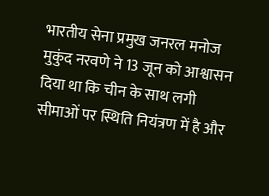भारतीय सेना प्रमुख जनरल मनोज मुकुंद नरवणे ने 13 जून को आश्वासन दिया था कि चीन के साथ लगी सीमाओं पर स्थिति नियंत्रण में है और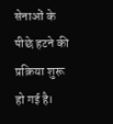सेनाओं के पीछे हटने की प्रक्रिया शुरू हो गई है।